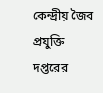কেন্দ্রীয় জৈব প্রযুক্তি দপ্তরের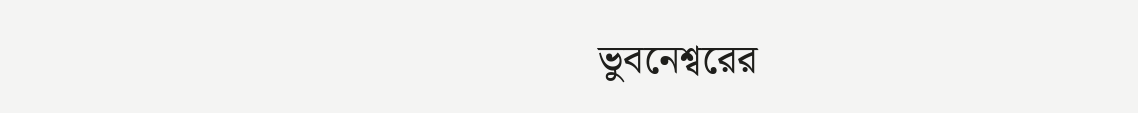ভুবনেশ্বরের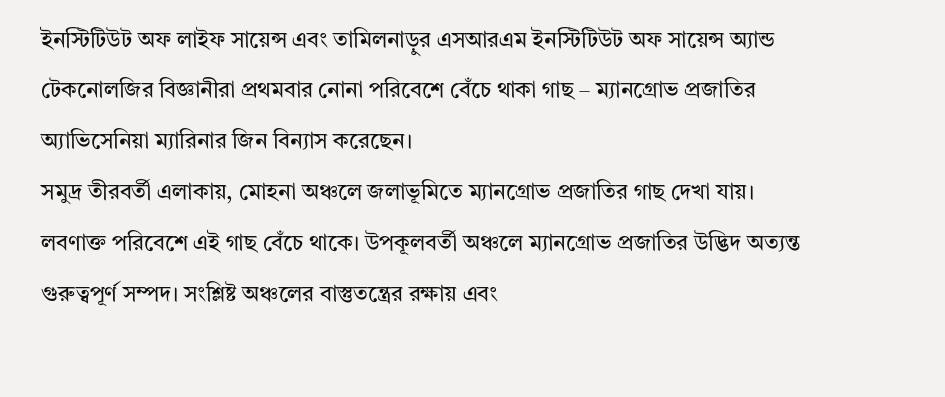ইনস্টিটিউট অফ লাইফ সায়েন্স এবং তামিলনাড়ুর এসআরএম ইনস্টিটিউট অফ সায়েন্স অ্যান্ড টেকনোলজির বিজ্ঞানীরা প্রথমবার নোনা পরিবেশে বেঁচে থাকা গাছ – ম্যানগ্রোভ প্রজাতির অ্যাভিসেনিয়া ম্যারিনার জিন বিন্যাস করেছেন।
সমুদ্র তীরবর্তী এলাকায়, মোহনা অঞ্চলে জলাভূমিতে ম্যানগ্রোভ প্রজাতির গাছ দেখা যায়। লবণাক্ত পরিবেশে এই গাছ বেঁচে থাকে। উপকূলবর্তী অঞ্চলে ম্যানগ্রোভ প্রজাতির উদ্ভিদ অত্যন্ত গুরুত্বপূর্ণ সম্পদ। সংশ্লিষ্ট অঞ্চলের বাস্তুতন্ত্রের রক্ষায় এবং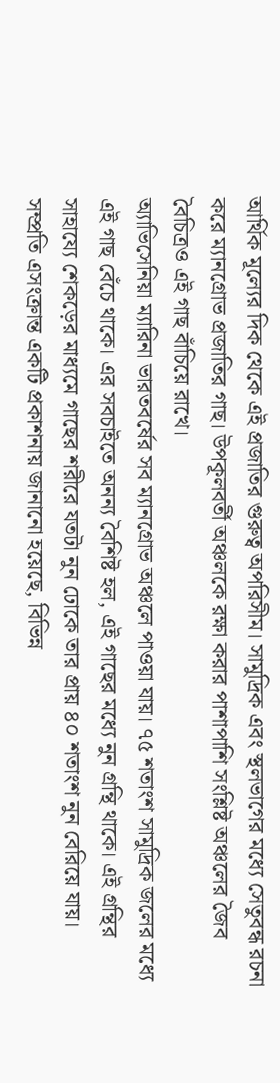আর্থিক মূল্যের দিক থেকে এই প্রজাতির গুরুত্ব অপরিসীম। সামুদ্রিক এবং স্থলভাগের মধ্যে সেতুবন্ধ রচনা করে ম্যানগ্রোভ প্রজাতির গাছ। উপকূলবর্তী অঞ্চলকে রক্ষা করার পাশাপাশি সংশ্লিষ্ট অঞ্চলের জৈব বৈচিত্রও এই গাছ বাঁচিয়ে রাখে।
অ্যাভিসেনিয়া ম্যারিনা ভারতবর্ষের সব ম্যানগ্রোভ অঞ্চলে পাওয়া যায়। ৭৫ শতাংশ সামুদ্রিক জলের মধ্যে এই গাছ বেঁচে থাকে। এর সবচাইতে অনন্য বৈশিষ্ট হল, এই গাছের মধ্যে নুন গ্রন্থি থাকে। এই গ্রন্থির সাহায্যে শেকড়ের মাধ্যমে গাছের শরীরে যতটা নুন ঢোকে তার প্রায় ৪০ শতাংশ নুন বেরিয়ে যায়।
সম্প্রতি এসংক্রান্ত একটি প্রকাশনায় জানানো হয়েছে, বিভিন্ন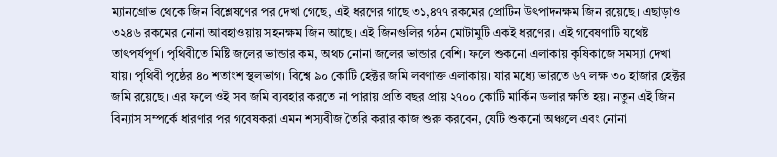ম্যানগ্রোভ থেকে জিন বিশ্লেষণের পর দেখা গেছে, এই ধরণের গাছে ৩১,৪৭৭ রকমের প্রোটিন উৎপাদনক্ষম জিন রয়েছে। এছাড়াও ৩২৪৬ রকমের নোনা আবহাওয়ায় সহনক্ষম জিন আছে। এই জিনগুলির গঠন মোটামুটি একই ধরণের। এই গবেষণাটি যথেষ্ট তাৎপর্যপূর্ণ। পৃথিবীতে মিষ্টি জলের ভান্ডার কম, অথচ নোনা জলের ভান্ডার বেশি। ফলে শুকনো এলাকায় কৃষিকাজে সমস্যা দেখা যায়। পৃথিবী পৃষ্ঠের ৪০ শতাংশ স্থলভাগ। বিশ্বে ৯০ কোটি হেক্টর জমি লবণাক্ত এলাকায়। যার মধ্যে ভারতে ৬৭ লক্ষ ৩০ হাজার হেক্টর জমি রয়েছে। এর ফলে ওই সব জমি ব্যবহার করতে না পারায় প্রতি বছর প্রায় ২৭০০ কোটি মার্কিন ডলার ক্ষতি হয়। নতুন এই জিন বিন্যাস সম্পর্কে ধারণার পর গবেষকরা এমন শস্যবীজ তৈরি করার কাজ শুরু করবেন, যেটি শুকনো অঞ্চলে এবং নোনা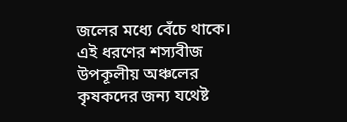জলের মধ্যে বেঁচে থাকে। এই ধরণের শস্যবীজ উপকূলীয় অঞ্চলের কৃষকদের জন্য যথেষ্ট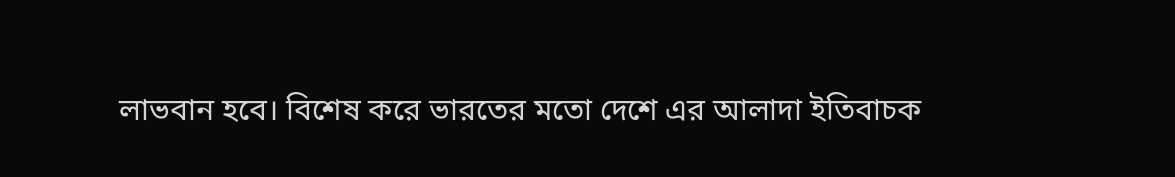লাভবান হবে। বিশেষ করে ভারতের মতো দেশে এর আলাদা ইতিবাচক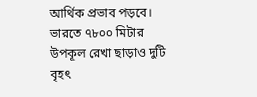আর্থিক প্রভাব পড়বে। ভারতে ৭৮০০ মিটার উপকূল রেখা ছাড়াও দুটি বৃহৎ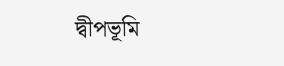দ্বীপভূমি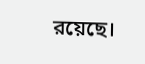রয়েছে।